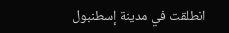انطلقت في مدينة إسطنبول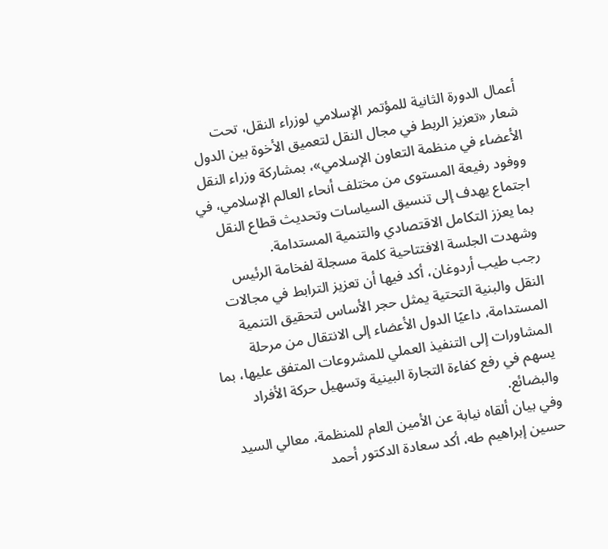أعمال الدورة الثانية للمؤتمر الإسلامي لوزراء النقل، تحت شعار «تعزيز الربط في مجال النقل لتعميق الأخوة بين الدول الأعضاء في منظمة التعاون الإسلامي»، بمشاركة وزراء النقل ووفود رفيعة المستوى من مختلف أنحاء العالم الإسلامي، في اجتماع يهدف إلى تنسيق السياسات وتحديث قطاع النقل بما يعزز التكامل الاقتصادي والتنمية المستدامة.
وشهدت الجلسة الافتتاحية كلمة مسجلة لفخامة الرئيس رجب طيب أردوغان، أكد فيها أن تعزيز الترابط في مجالات النقل والبنية التحتية يمثل حجر الأساس لتحقيق التنمية المستدامة، داعيًا الدول الأعضاء إلى الانتقال من مرحلة المشاورات إلى التنفيذ العملي للمشروعات المتفق عليها، بما يسهم في رفع كفاءة التجارة البينية وتسهيل حركة الأفراد والبضائع.
وفي بيان ألقاه نيابة عن الأمين العام للمنظمة، معالي السيد حسين إبراهيم طه، أكد سعادة الدكتور أحمد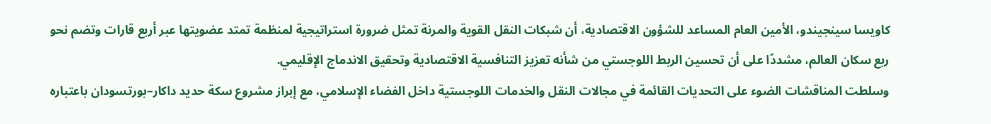كاويسا سينجيندو، الأمين العام المساعد للشؤون الاقتصادية، أن شبكات النقل القوية والمرنة تمثل ضرورة استراتيجية لمنظمة تمتد عضويتها عبر أربع قارات وتضم نحو ربع سكان العالم، مشددًا على أن تحسين الربط اللوجستي من شأنه تعزيز التنافسية الاقتصادية وتحقيق الاندماج الإقليمي.
وسلطت المناقشات الضوء على التحديات القائمة في مجالات النقل والخدمات اللوجستية داخل الفضاء الإسلامي، مع إبراز مشروع سكة حديد داكار–بورتسودان باعتباره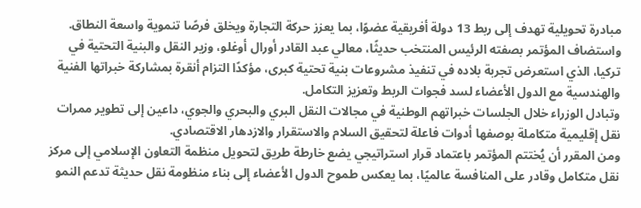مبادرة تحويلية تهدف إلى ربط 13 دولة أفريقية عضوًا، بما يعزز حركة التجارة ويخلق فرصًا تنموية واسعة النطاق.
واستضاف المؤتمر بصفته الرئيس المنتخب حديثًا، معالي عبد القادر أورال أوغلو، وزير النقل والبنية التحتية في تركيا، الذي استعرض تجربة بلاده في تنفيذ مشروعات بنية تحتية كبرى، مؤكدًا التزام أنقرة بمشاركة خبراتها الفنية والهندسية مع الدول الأعضاء لسد فجوات الربط وتعزيز التكامل.
وتبادل الوزراء خلال الجلسات خبراتهم الوطنية في مجالات النقل البري والبحري والجوي، داعين إلى تطوير ممرات نقل إقليمية متكاملة بوصفها أدوات فاعلة لتحقيق السلام والاستقرار والازدهار الاقتصادي.
ومن المقرر أن يُختتم المؤتمر باعتماد قرار استراتيجي يضع خارطة طريق لتحويل منظمة التعاون الإسلامي إلى مركز نقل متكامل وقادر على المنافسة عالميًا، بما يعكس طموح الدول الأعضاء إلى بناء منظومة نقل حديثة تدعم النمو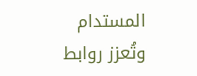المستدام وتُعزز روابط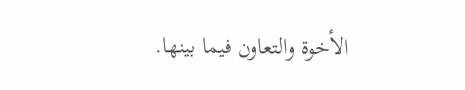الأخوة والتعاون فيما بينها.